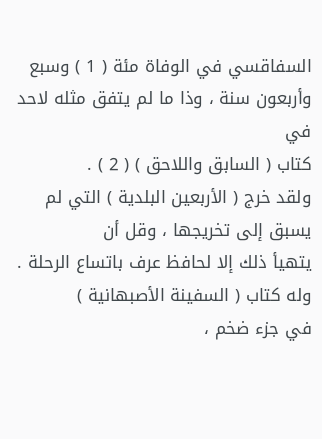السفاقسي في الوفاة مئة ( 1 ) وسبع وأربعون سنة ، وذا ما لم يتفق مثله لاحد في
كتاب ( السابق واللاحق ) ( 2 ) .
ولقد خرج ( الأربعين البلدية ) التي لم يسبق إلى تخريجها ، وقل أن
يتهيأ ذلك إلا لحافظ عرف باتساع الرحلة . وله كتاب ( السفينة الأصبهانية )
في جزء ضخم ،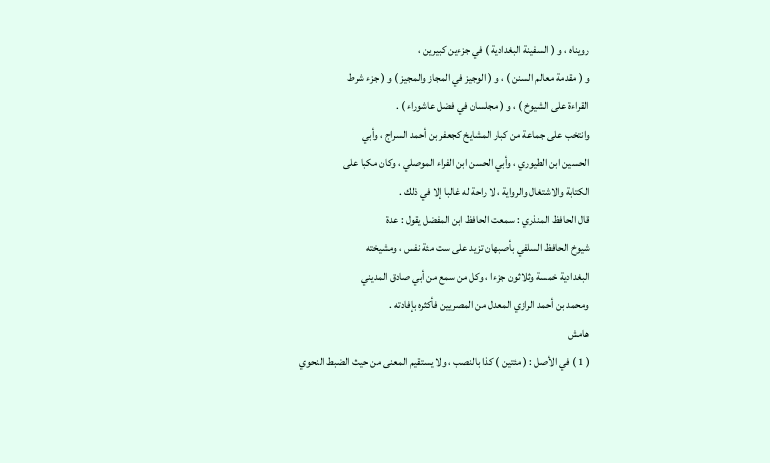رويناه ، و ( السفينة البغدادية ) في جزءين كبيرين ،
و ( مقدمة معالم السنن ) ، و ( الوجيز في المجاز والمجيز ) و ( جزء شرط
القراءة على الشيوخ ) ، و ( مجلسان في فضل عاشوراء ) .
وانتخب على جماعة من كبار المشايخ كجعفر بن أحمد السراج ، وأبي
الحسين ابن الطيوري ، وأبي الحسن ابن الفراء الموصلي ، وكان مكبا على
الكتابة والاشتغال والرواية ، لا راحة له غالبا إلا في ذلك .
قال الحافظ المنذري : سمعت الحافظ ابن المفضل يقول : عدة
شيوخ الحافظ السلفي بأصبهان تزيد على ست مئة نفس ، ومشيخته
البغدادية خمسة وثلاثون جزءا ، وكل من سمع من أبي صادق المديني
ومحمد بن أحمد الرازي المعدل من المصريين فأكثره بإفادته .
هامش
( 1 ) في الأصل : ( مئتين ) كذا بالنصب ، ولا يستقيم المعنى من حيث الضبط النحوي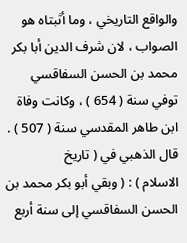والواقع التاريخي ، وما أثبتاه هو الصواب ، لان شرف الدين أبا بكر محمد بن الحسن السفاقسي
توفي سنة ( 654 ) ، وكانت وفاة ابن طاهر المقدسي سنة ( 507 ) . قال الذهبي في ( تاريخ
الاسلام ) : ( وبقي أبو بكر محمد بن الحسن السفاقسي إلى سنة أربع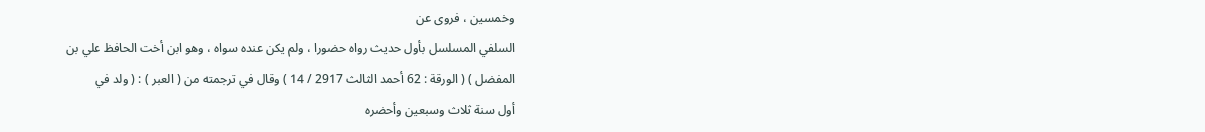وخمسين ، فروى عن
السلفي المسلسل بأول حديث رواه حضورا ، ولم يكن عنده سواه ، وهو ابن أخت الحافظ علي بن
المفضل ) ( الورقة : 62 أحمد الثالث 2917 / 14 ) وقال في ترجمته من ( العبر ) : ( ولد في
أول سنة ثلاث وسبعين وأحضره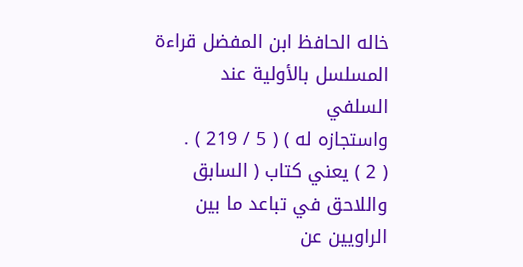خاله الحافظ ابن المفضل قراءة المسلسل بالأولية عند السلفي
واستجازه له ) ( 5 / 219 ) .
( 2 ) يعني كتاب ( السابق واللاحق في تباعد ما بين الراويين عن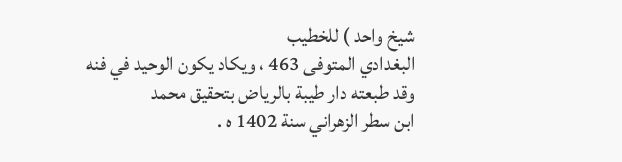شيخ واحد ) للخطيب
البغدادي المتوفى 463 ، ويكاد يكون الوحيد في فنه وقد طبعته دار طيبة بالرياض بتحقيق محمد
ابن سطر الزهراني سنة 1402 ه .